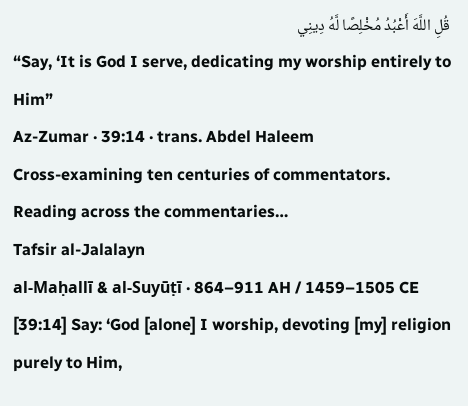قُلِ اللَّهَ أَعْبُدُ مُخْلِصًا لَّهُ دِينِي
“Say, ‘It is God I serve, dedicating my worship entirely to Him”
Az-Zumar · 39:14 · trans. Abdel Haleem
Cross-examining ten centuries of commentators.
Reading across the commentaries…
Tafsir al-Jalalayn
al-Maḥallī & al-Suyūṭī · 864–911 AH / 1459–1505 CE
[39:14] Say: ‘God [alone] I worship, devoting [my] religion purely to Him,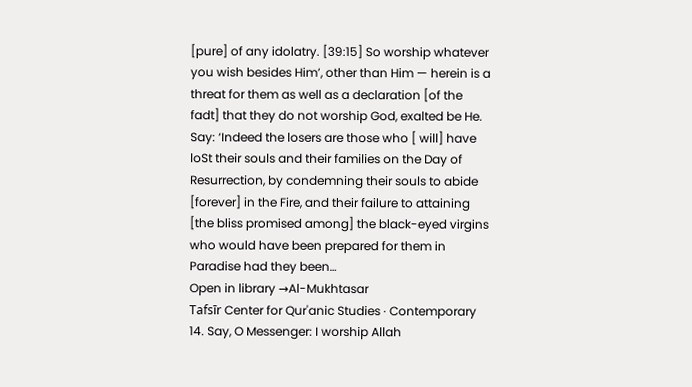[pure] of any idolatry. [39:15] So worship whatever you wish besides Him’, other than Him — herein is a threat for them as well as a declaration [of the fadt] that they do not worship God, exalted be He. Say: ‘Indeed the losers are those who [ will] have loSt their souls and their families on the Day of Resurrection, by condemning their souls to abide [forever] in the Fire, and their failure to attaining [the bliss promised among] the black-eyed virgins who would have been prepared for them in Paradise had they been…
Open in library →Al-Mukhtasar
Tafsīr Center for Qur'anic Studies · Contemporary
14. Say, O Messenger: I worship Allah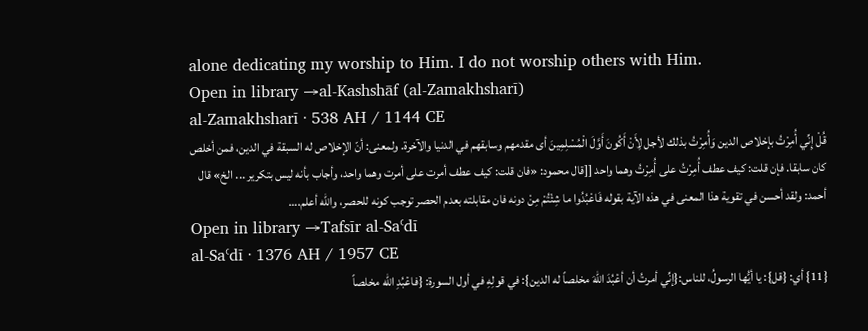alone dedicating my worship to Him. I do not worship others with Him.
Open in library →al-Kashshāf (al-Zamakhsharī)
al-Zamakhsharī · 538 AH / 1144 CE
قُلْ إِنِّي أُمِرْتُ بإخلاص الدين وَأُمِرْتُ بذلك لأجل لِأَنْ أَكُونَ أَوَّلَ الْمُسْلِمِينَ أى مقدمهم وسابقهم في الدنيا والآخرة. ولمعنى: أنّ الإخلاص له السبقة في الدين، فمن أخلص كان سابقا. فإن قلت: كيف عطف أُمِرْتُ على أُمِرْتُ وهما واحد [[قال محمود: «فان قلت: كيف عطف أمرت على أمرت وهما واحد، وأجاب بأنه ليس بتكرير ... الخ» قال أحمد: ولقد أحسن في تقوية هذا المعنى في هذه الآية بقوله فَاعْبُدُوا ما شِئْتُمْ مِنْ دونه فان مقابلته بعدم الحصر توجب كونه للحصر، والله أعلم.…
Open in library →Tafsīr al-Saʿdī
al-Saʿdī · 1376 AH / 1957 CE
{11} أي: {قل}: يا أيُّها الرسولُ، للناس:{إنِّي أمرتُ أن أعۡبُدَ اللهَ مخلصاً له الدين}: في قولِهِ في أول السورة: {فاعۡبُدِ الله مخلصاً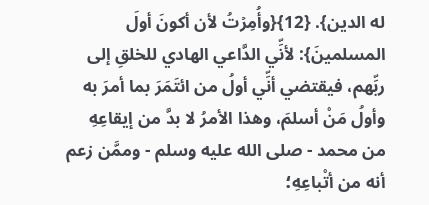له الدين}. {12}{وأُمِرۡتُ لأن أكونَ أولَ المسلمينَ}: لأنِّي الدَّاعي الهادي للخلقِ إلى ربِّهم، فيقتضي أنِّي أولُ من ائتَمَرَ بما أمرَ به وأولُ مَنْ أسلمَ، وهذا الأمرُ لا بدَّ من إيقاعِهِ من محمد - صلى الله عليه وسلم - وممَّن زعم أنه من أتْباعِهِ؛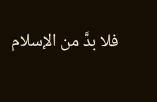فلا بدَّ من الإسلام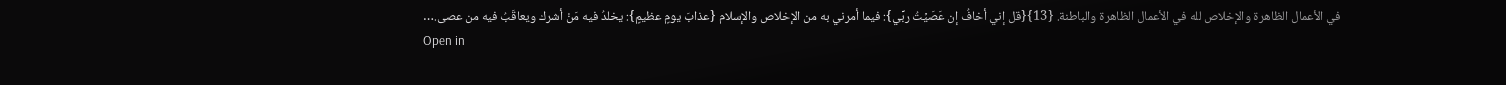في الأعمال الظاهرة والإخلاص لله في الأعمال الظاهرة والباطنة. {13}{قل إني أخافُ إن عَصَيۡتُ ربِّي}: فيما أمرني به من الإخلاص والإسلام {عذابَ يومٍ عظيمٍ}: يخلدُ فيه مَنْ أشرك ويعاقَبُ فيه من عصى.…
Open in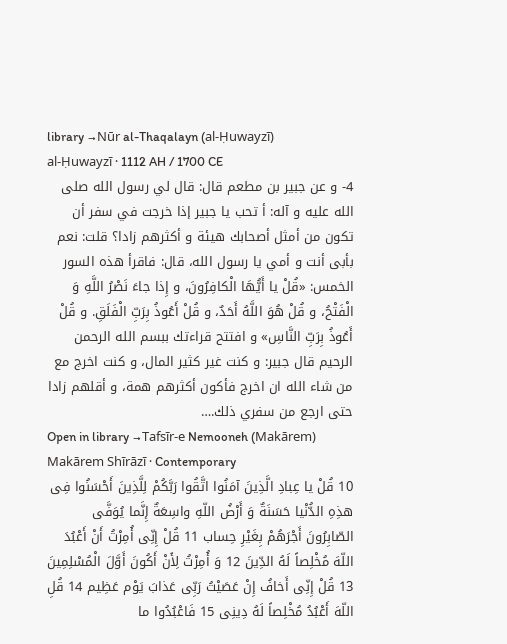library →Nūr al-Thaqalayn (al-Ḥuwayzī)
al-Ḥuwayzī · 1112 AH / 1700 CE
4- و عن جبير بن مطعم قال: قال لي رسول الله صلى الله عليه و آله: أ تحب يا جبير إذا خرجت في سفر أن تكون من أمثل أصحابك هيئة و أكثرهم زادا؟ قلت: نعم بأبى أنت و أمي يا رسول الله، قال: فاقرأ هذه السور الخمس: «قُلْ يا أَيُّهَا الْكافِرُونَ‌، و إِذا جاءَ نَصْرُ اللَّهِ وَ الْفَتْحُ‌، و قُلْ هُوَ اللَّهُ أَحَدٌ، و قُلْ أَعُوذُ بِرَبِّ الْفَلَقِ‌. و قُلْ أَعُوذُ بِرَبِّ النَّاسِ» و افتتح قراءتك ببسم الله الرحمن الرحيم قال جبير: و كنت غير كثير المال، و كنت اخرج مع من شاء الله ان اخرج فأكون أكثرهم همة، و أقلهم زادا حتى ارجع من سفري ذلك.…
Open in library →Tafsīr-e Nemooneh (Makārem)
Makārem Shīrāzī · Contemporary
10 قُلْ یا عِبادِ الَّذِینَ آمَنُوا اتَّقُوا رَبَّکُمْ لِلَّذِینَ أَحْسَنُوا فِی هذِهِ الدُّنْیا حَسَنَةٌ وَ أَرْضُ اللّهِ واسِعَةٌ إِنَّما یُوَفَّى الصّابِرُونَ أَجْرَهُمْ بِغَیْرِ حِساب 11 قُلْ إِنِّی أُمِرْتُ أَنْ أَعْبُدَ اللّهَ مُخْلِصاً لَهُ الدِّینَ 12 وَ أُمِرْتُ لِأَنْ أَکُونَ أَوَّلَ الْمُسْلِمِینَ 13 قُلْ إِنِّی أَخافُ إِنْ عَصَیْتُ رَبِّی عَذابَ یَوْم عَظِیم 14 قُلِ اللّهَ أَعْبُدُ مُخْلِصاً لَهُ دِینِی 15 فَاعْبُدُوا ما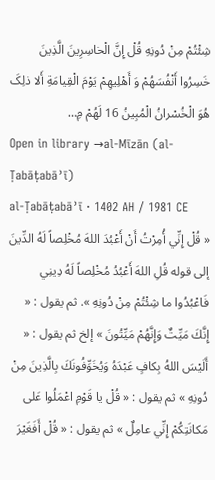شِئْتُمْ مِنْ دُونِهِ قُلْ إِنَّ الْخاسِرِینَ الَّذِینَ خَسِرُوا أَنْفُسَهُمْ وَ أَهْلِیهِمْ یَوْمَ الْقِیامَةِ أَلا ذلِکَ هُوَ الْخُسْرانُ الْمُبِینُ 16 لَهُمْ مِ…
Open in library →al-Mīzān (al-Ṭabāṭabāʾī)
al-Ṭabāṭabāʾī · 1402 AH / 1981 CE
« قُلْ إِنِّي أُمِرْتُ أَنْ أَعْبُدَ اللهَ مُخْلِصاً لَهُ الدِّينَ إلى قوله قُلِ اللهَ أَعْبُدُ مُخْلِصاً لَهُ دِينِي فَاعْبُدُوا ما شِئْتُمْ مِنْ دُونِهِ ». ثم يقول : « إِنَّكَ مَيِّتٌ وَإِنَّهُمْ مَيِّتُونَ » إلخ ثم يقول : « أَلَيْسَ اللهُ بِكافٍ عَبْدَهُ وَيُخَوِّفُونَكَ بِالَّذِينَ مِنْ دُونِهِ » ثم يقول : « قُلْ يا قَوْمِ اعْمَلُوا عَلى مَكانَتِكُمْ إِنِّي عامِلٌ » ثم يقول : « قُلْ أَفَغَيْرَ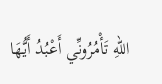اللهِ تَأْمُرُونِّي أَعْبُدُ أَيُّهَا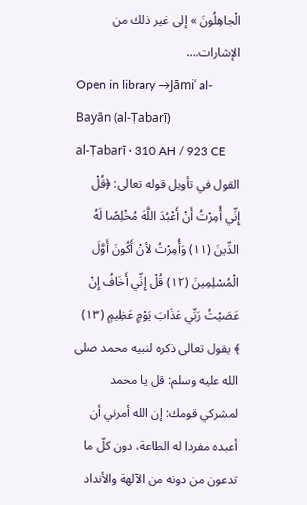الْجاهِلُونَ » إلى غير ذلك من الإشارات.…
Open in library →Jāmiʿ al-Bayān (al-Ṭabarī)
al-Ṭabarī · 310 AH / 923 CE
القول في تأويل قوله تعالى: ﴿قُلْ إِنِّي أُمِرْتُ أَنْ أَعْبُدَ اللَّهَ مُخْلِصًا لَهُ الدِّينَ (١١) وَأُمِرْتُ لأنْ أَكُونَ أَوَّلَ الْمُسْلِمِينَ (١٢) قُلْ إِنِّي أَخَافُ إِنْ عَصَيْتُ رَبِّي عَذَابَ يَوْمٍ عَظِيمٍ (١٣) ﴾ يقول تعالى ذكره لنبيه محمد صلى الله عليه وسلم: قل يا محمد لمشركي قومك: إن الله أمرني أن أعبده مفردا له الطاعة، دون كلّ ما تدعون من دونه من الآلهة والأنداد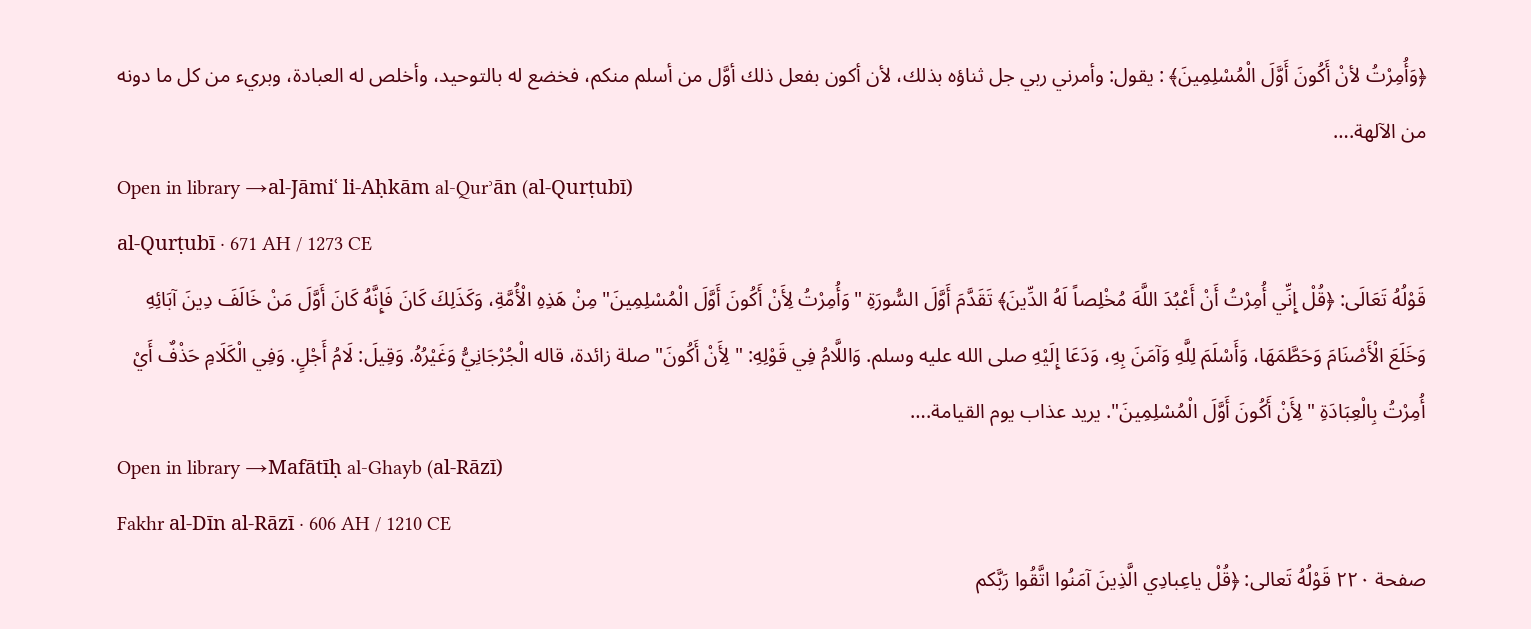﴿وَأُمِرْتُ لأنْ أَكُونَ أَوَّلَ الْمُسْلِمِينَ﴾ : يقول: وأمرني ربي جل ثناؤه بذلك، لأن أكون بفعل ذلك أوَّل من أسلم منكم، فخضع له بالتوحيد، وأخلص له العبادة، وبريء من كل ما دونه من الآلهة.…
Open in library →al-Jāmiʿ li-Aḥkām al-Qurʾān (al-Qurṭubī)
al-Qurṭubī · 671 AH / 1273 CE
قَوْلُهُ تَعَالَى: ﴿قُلْ إِنِّي أُمِرْتُ أَنْ أَعْبُدَ اللَّهَ مُخْلِصاً لَهُ الدِّينَ﴾ تَقَدَّمَ أَوَّلَ السُّورَةِ "وَأُمِرْتُ لِأَنْ أَكُونَ أَوَّلَ الْمُسْلِمِينَ" مِنْ هَذِهِ الْأُمَّةِ، وَكَذَلِكَ كَانَ فَإِنَّهُ كَانَ أَوَّلَ مَنْ خَالَفَ دِينَ آبَائِهِ وَخَلَعَ الْأَصْنَامَ وَحَطَّمَهَا، وَأَسْلَمَ لِلَّهِ وَآمَنَ بِهِ، وَدَعَا إِلَيْهِ صلى الله عليه وسلم. وَاللَّامُ فِي قَوْلِهِ: "لِأَنْ أَكُونَ" صلة زائدة، قاله الْجُرْجَانِيُّ وَغَيْرُهُ. وَقِيلَ: لَامُ أَجْلٍ. وَفِي الْكَلَامِ حَذْفٌ أَيْ أُمِرْتُ بِالْعِبَادَةِ "لِأَنْ أَكُونَ أَوَّلَ الْمُسْلِمِينَ". يريد عذاب يوم القيامة.…
Open in library →Mafātīḥ al-Ghayb (al-Rāzī)
Fakhr al-Dīn al-Rāzī · 606 AH / 1210 CE
صفحة ٢٢٠ قَوْلُهُ تَعالى: ﴿قُلْ ياعِبادِي الَّذِينَ آمَنُوا اتَّقُوا رَبَّكم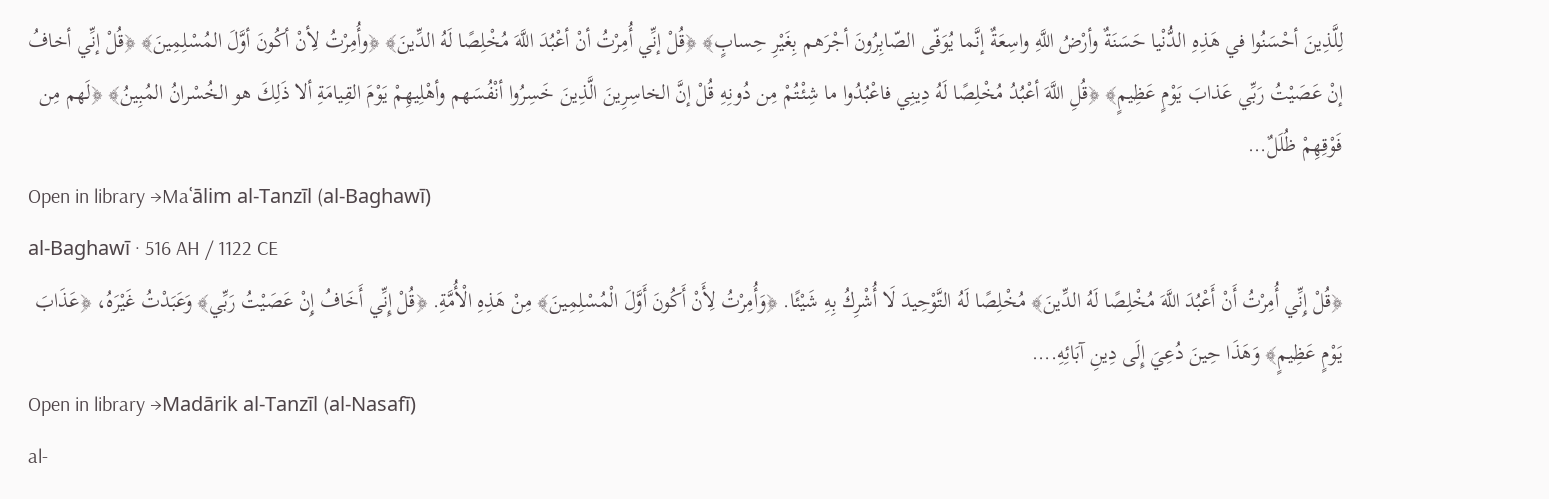لِلَّذِينَ أحْسَنُوا في هَذِهِ الدُّنْيا حَسَنَةٌ وأرْضُ اللَّهِ واسِعَةٌ إنَّما يُوَفّى الصّابِرُونَ أجْرَهم بِغَيْرِ حِسابٍ﴾ ﴿قُلْ إنِّي أُمِرْتُ أنْ أعْبُدَ اللَّهَ مُخْلِصًا لَهُ الدِّينَ﴾ ﴿وأُمِرْتُ لِأنْ أكُونَ أوَّلَ المُسْلِمِينَ﴾ ﴿قُلْ إنِّي أخافُ إنْ عَصَيْتُ رَبِّي عَذابَ يَوْمٍ عَظِيمٍ﴾ ﴿قُلِ اللَّهَ أعْبُدُ مُخْلِصًا لَهُ دِينِي فاعْبُدُوا ما شِئْتُمْ مِن دُونِهِ قُلْ إنَّ الخاسِرِينَ الَّذِينَ خَسِرُوا أنْفُسَهم وأهْلِيهِمْ يَوْمَ القِيامَةِ ألا ذَلِكَ هو الخُسْرانُ المُبِينُ﴾ ﴿لَهم مِن فَوْقِهِمْ ظُلَلٌ…
Open in library →Maʿālim al-Tanzīl (al-Baghawī)
al-Baghawī · 516 AH / 1122 CE
﴿قُلْ إِنِّي أُمِرْتُ أَنْ أَعْبُدَ اللَّهَ مُخْلِصًا لَهُ الدِّينَ﴾ مُخْلِصًا لَهُ التَّوْحِيدَ لَا أُشْرِكُ بِهِ شَيْئًا. ﴿وَأُمِرْتُ لِأَنْ أَكُونَ أَوَّلَ الْمُسْلِمِينَ﴾ مِنْ هَذِهِ الْأُمَّةِ. ﴿قُلْ إِنِّي أَخَافُ إِنْ عَصَيْتُ رَبِّي﴾ وَعَبَدْتُ غَيْرَهُ، ﴿عَذَابَ يَوْمٍ عَظِيمٍ﴾ وَهَذَا حِينَ دُعِيَ إِلَى دِينِ آبَائِهِ.…
Open in library →Madārik al-Tanzīl (al-Nasafī)
al-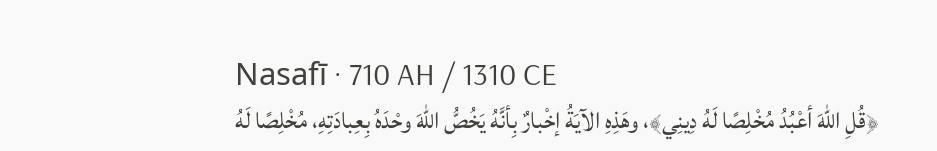Nasafī · 710 AH / 1310 CE
﴿قُلِ اللهَ أعْبُدُ مُخْلِصًا لَهُ دِينِي﴾، وهَذِهِ الآيَةُ إخْبارٌ بِأنَّهُ يَخُصُّ اللهَ وحْدَهُ بِعِبادَتِهِ، مُخْلِصًا لَهُ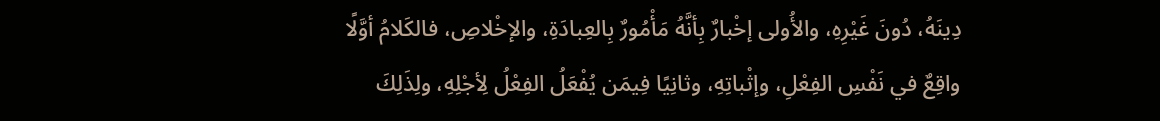دِينَهُ، دُونَ غَيْرِهِ، والأُولى إخْبارٌ بِأنَّهُ مَأْمُورٌ بِالعِبادَةِ، والإخْلاصِ، فالكَلامُ أوَّلًا واقِعٌ في نَفْسِ الفِعْلِ، وإثْباتِهِ، وثانِيًا فِيمَن يُفْعَلُ الفِعْلُ لِأجْلِهِ، ولِذَلِكَ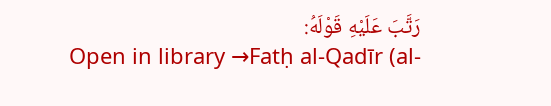رَتَّبَ عَلَيْهِ قَوْلَهُ:
Open in library →Fatḥ al-Qadīr (al-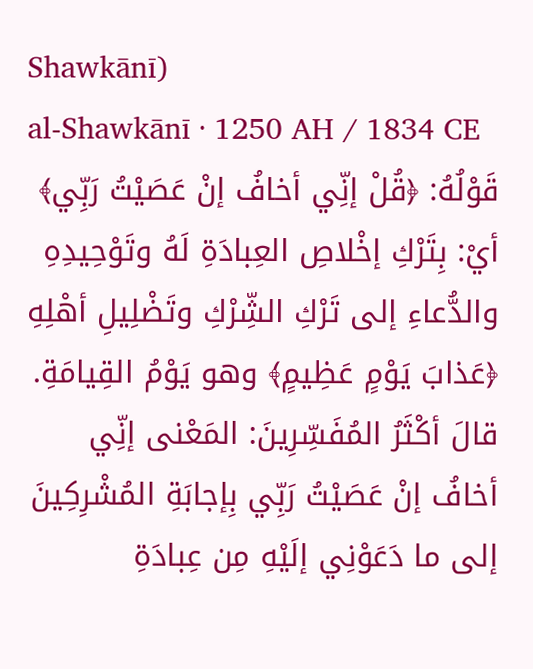Shawkānī)
al-Shawkānī · 1250 AH / 1834 CE
قَوْلُهُ: ﴿قُلْ إنِّي أخافُ إنْ عَصَيْتُ رَبِّي﴾ أيْ: بِتَرْكِ إخْلاصِ العِبادَةِ لَهُ وتَوْحِيدِهِ والدُّعاءِ إلى تَرْكِ الشِّرْكِ وتَضْلِيلِ أهْلِهِ ﴿عَذابَ يَوْمٍ عَظِيمٍ﴾ وهو يَوْمُ القِيامَةِ. قالَ أكْثَرُ المُفَسِّرِينَ: المَعْنى إنِّي أخافُ إنْ عَصَيْتُ رَبِّي بِإجابَةِ المُشْرِكِينَ إلى ما دَعَوْنِي إلَيْهِ مِن عِبادَةِ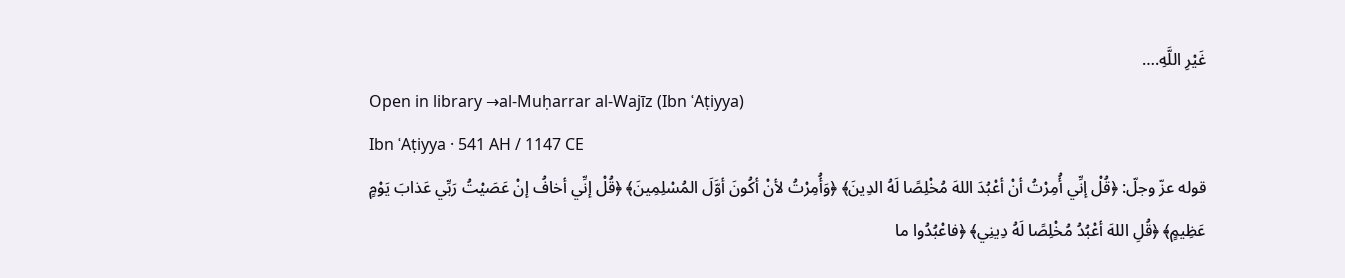غَيْرِ اللَّهِ.…
Open in library →al-Muḥarrar al-Wajīz (Ibn ʿAṭiyya)
Ibn ʿAṭiyya · 541 AH / 1147 CE
قوله عزّ وجلّ: ﴿قُلْ إنِّي أُمِرْتُ أنْ أعْبُدَ اللهَ مُخْلِصًا لَهُ الدِينَ﴾ ﴿وَأُمِرْتُ لأنْ أكُونَ أوَّلَ المُسْلِمِينَ﴾ ﴿قُلْ إنِّي أخافُ إنْ عَصَيْتُ رَبِّي عَذابَ يَوْمٍ عَظِيمٍ﴾ ﴿قُلِ اللهَ أعْبُدُ مُخْلِصًا لَهُ دِينِي﴾ ﴿فاعْبُدُوا ما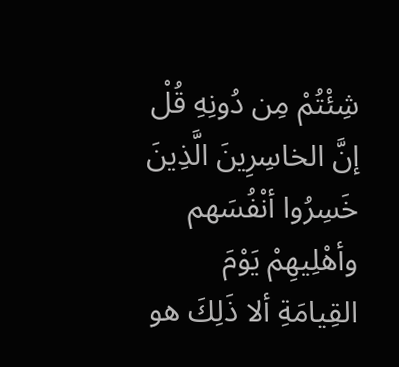شِئْتُمْ مِن دُونِهِ قُلْ إنَّ الخاسِرِينَ الَّذِينَ خَسِرُوا أنْفُسَهم وأهْلِيهِمْ يَوْمَ القِيامَةِ ألا ذَلِكَ هو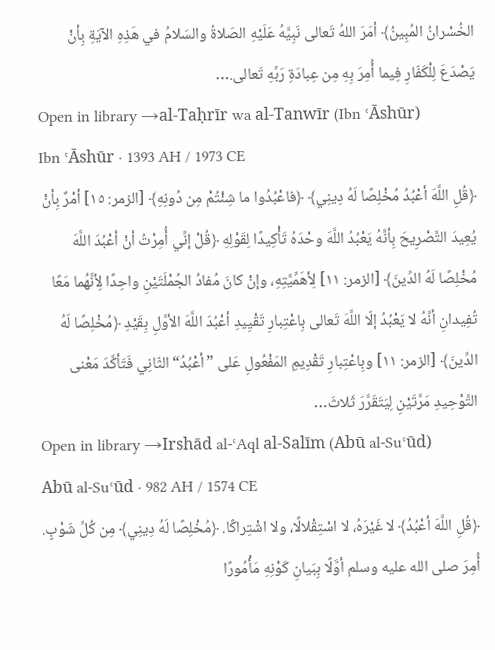الخُسْرانُ المُبِينُ﴾ أمَرَ اللهُ تَعالى نَبِيَّهُ عَلَيْهِ الصَلاةُ والسَلامُ في هَذِهِ الآيَةِ بِأنْ يَصْدَعَ لِلْكَفّارِ فِيما أُمِرَ بِهِ مِن عِبادَةِ رَبِّهِ تَعالى.…
Open in library →al-Taḥrīr wa al-Tanwīr (Ibn ʿĀshūr)
Ibn ʿĀshūr · 1393 AH / 1973 CE
﴿قُلِ اللَّهَ أعْبُدُ مُخْلِصًا لَهُ دِينِي﴾ ﴿فاعْبُدُوا ما شِئْتُمْ مِن دُونِهِ﴾ [الزمر: ١٥] أمْرٌ بِأنْ يُعِيدَ التَّصْرِيحَ بِأنَّهُ يَعْبُدُ اللَّهَ وحْدَهُ تَأْكِيدًا لِقَوْلِهِ ﴿قُلْ إنِّي أُمِرْتُ أنْ أعْبُدَ اللَّهَ مُخْلِصًا لَهُ الدِّينَ﴾ [الزمر: ١١] لِأهَمِّيَّتِهِ، وإنْ كانَ مُفادُ الجُمْلَتَيْنِ واحِدًا لِأنَّهُما مَعًا تُفِيدانِ أنَّهُ لا يَعْبُدُ إلّا اللَّهَ تَعالى بِاعْتِبارِ تَقْيِيدِ أعْبُدَ اللَّهَ الأوَّلِ بِقَيْدِ ﴿مُخْلِصًا لَهُ الدِّينَ﴾ [الزمر: ١١] وبِاعْتِبارِ تَقْدِيمِ المَفْعُولِ عَلى ”أعْبُدُ“ الثّانِي فَتَأكَّدَ مَعْنى التَّوْحِيدِ مَرَّتَيْنِ لِيَتَقَرَّرَ ثَلاثَ…
Open in library →Irshād al-ʿAql al-Salīm (Abū al-Suʿūd)
Abū al-Suʿūd · 982 AH / 1574 CE
﴿قُلِ اللَّهَ أعْبُدُ﴾ لا غَيْرَهُ، لا اسْتِقْلالًا، ولا اشْتِراكًا. ﴿مُخْلِصًا لَهُ دِينِي﴾ مِن كُلِّ شَوْبٍ. أُمِرَ صلى الله عليه وسلم أوَّلًا بِبَيانِ كَوْنِهِ مَأْمُورًا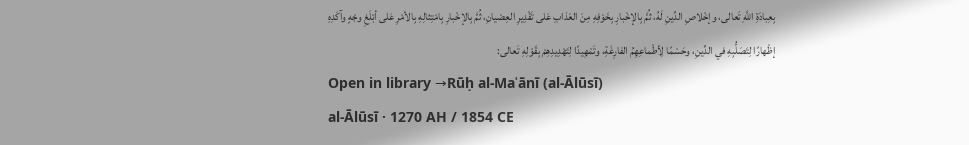بِعِبادَةِ اللَّهِ تَعالى، وإخْلاصِ الدِّينِ لَهُ، ثُمَّ بِالإخْبارِ بِخَوْفِهِ مِنَ العَذابِ عَلى تَقْدِيرِ العِصْيانِ، ثُمَّ بِالإخْبارِ بِامْتِثالِهِ بِالأمْرِ عَلى أبْلَغِ وجْهٍ وآكَدِهِ إظْهارًا لِتَصَلُّبِهِ في الدِّينِ، وحَسْمًا لِأطْماعِهِمُ الفارِغَةِ، وتَمْهِيدًا لِتَهْدِيدِهِمْ بِقَوْلِهِ تَعالى:
Open in library →Rūḥ al-Maʿānī (al-Ālūsī)
al-Ālūsī · 1270 AH / 1854 CE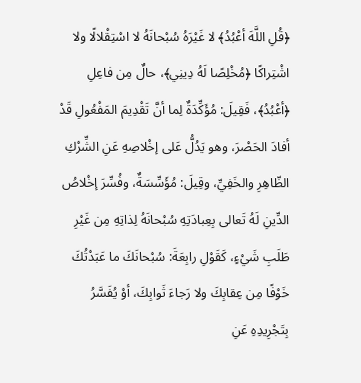﴿قُلِ اللَّهَ أعْبُدُ﴾ لا غَيْرَهُ سُبْحانَهُ لا اسْتِقْلالًا ولا اشْتِراكًا ﴿مُخْلِصًا لَهُ دِينِي﴾، حالٌ مِن فاعِلِ ﴿أعْبُدُ﴾، فَقِيلَ: مُؤَكِّدَةٌ لِما أنَّ تَقْدِيمَ المَفْعُولِ قَدْ أفادَ الحَصْرَ، وهو يَدُلُّ عَلى إخْلاصِهِ عَنِ الشِّرْكِ الظّاهِرِ والخَفِيِّ، وقِيلَ: مُؤَسِّسَةٌ، وفُسِّرَ إخْلاصُ الدِّينِ لَهُ تَعالى بِعِبادَتِهِ سُبْحانَهُ لِذاتِهِ مِن غَيْرِ طَلَبِ شَيْءٍ، كَقَوْلِ رابِعَةَ: سُبْحانَكَ ما عَبَدْتُكَ خَوْفًا مِن عِقابِكَ ولا رَجاءَ ثَوابِكَ، أوْ يُفَسَّرُ بِتَجْرِيدِهِ عَنِ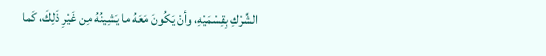الشِّرْكِ بِقِسْمَيْهِ، وأنْ يَكُونَ مَعَهُ ما يَشِينُهُ مِن غَيْرِ ذَلِكَ، كَما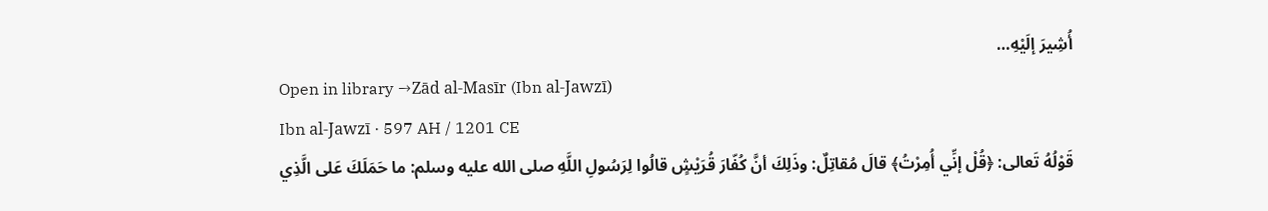أُشِيرَ إلَيْهِ…
Open in library →Zād al-Masīr (Ibn al-Jawzī)
Ibn al-Jawzī · 597 AH / 1201 CE
قَوْلُهُ تَعالى: ﴿قُلْ إنِّي أُمِرْتُ﴾ قالَ مُقاتِلٌ: وذَلِكَ أنَّ كُفّارَ قُرَيْشٍ قالُوا لِرَسُولِ اللَّهِ صلى الله عليه وسلم: ما حَمَلَكَ عَلى الَّذِي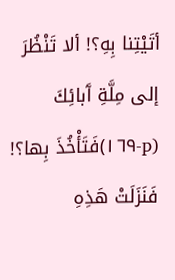أتَيْتِنا بِهِ؟! ألا تَنْظُرَ إلى مِلَّةِ آَبائِكَ (p-١٦٩)فَتَأْخُذَ بِها؟! فَنَزَلَتْ هَذِهِ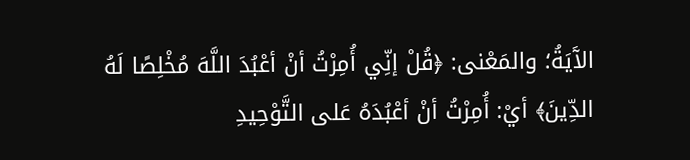الآَيَةُ؛ والمَعْنى: ﴿قُلْ إنِّي أُمِرْتُ أنْ أعْبُدَ اللَّهَ مُخْلِصًا لَهُ الدِّينَ﴾ أيْ: أُمِرْتُ أنْ أعْبُدَهُ عَلى التَّوْحِيدِ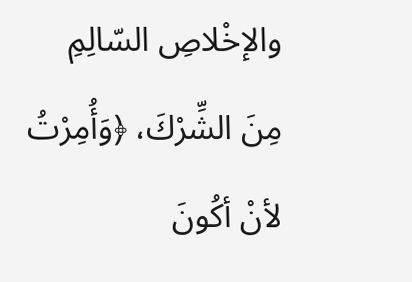والإخْلاصِ السّالِمِ مِنَ الشِّرْكَ، ﴿وَأُمِرْتُ لأنْ أكُونَ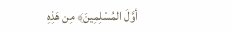أوَّلَ المُسْلِمِينَ﴾ مِن هَذِهِ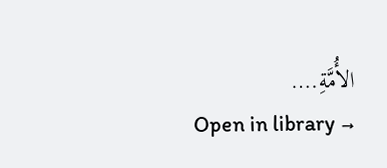الأُمَّةِ.…
Open in library →